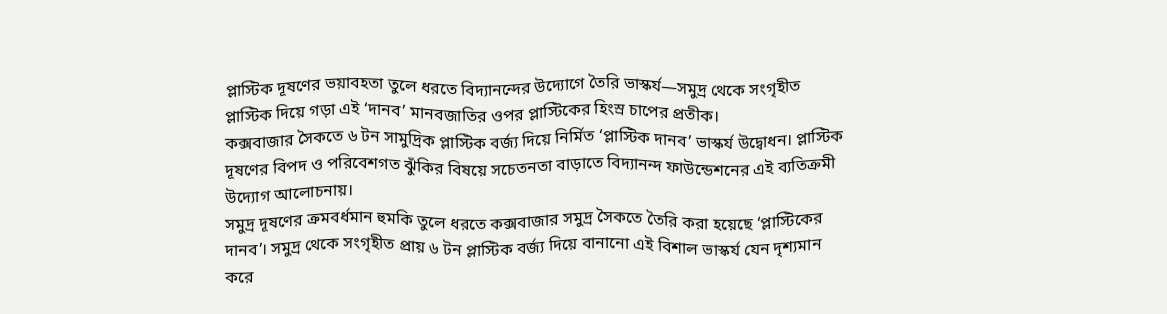প্লাস্টিক দূষণের ভয়াবহতা তুলে ধরতে বিদ্যানন্দের উদ্যোগে তৈরি ভাস্কর্য—সমুদ্র থেকে সংগৃহীত প্লাস্টিক দিয়ে গড়া এই ‘দানব’ মানবজাতির ওপর প্লাস্টিকের হিংস্র চাপের প্রতীক।
কক্সবাজার সৈকতে ৬ টন সামুদ্রিক প্লাস্টিক বর্জ্য দিয়ে নির্মিত ‘প্লাস্টিক দানব’ ভাস্কর্য উদ্বোধন। প্লাস্টিক দূষণের বিপদ ও পরিবেশগত ঝুঁকির বিষয়ে সচেতনতা বাড়াতে বিদ্যানন্দ ফাউন্ডেশনের এই ব্যতিক্রমী উদ্যোগ আলোচনায়।
সমুদ্র দূষণের ক্রমবর্ধমান হুমকি তুলে ধরতে কক্সবাজার সমুদ্র সৈকতে তৈরি করা হয়েছে ‘প্লাস্টিকের দানব’। সমুদ্র থেকে সংগৃহীত প্রায় ৬ টন প্লাস্টিক বর্জ্য দিয়ে বানানো এই বিশাল ভাস্কর্য যেন দৃশ্যমান করে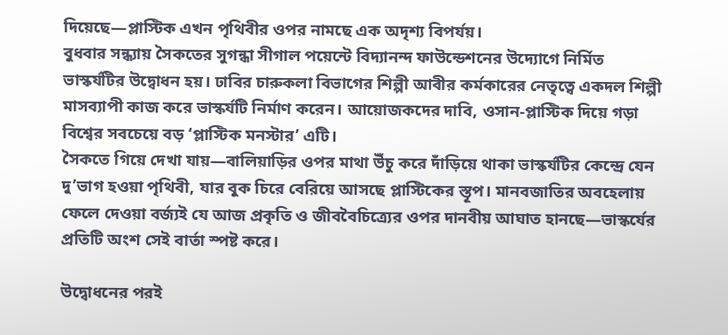দিয়েছে—প্লাস্টিক এখন পৃথিবীর ওপর নামছে এক অদৃশ্য বিপর্যয়।
বুধবার সন্ধ্যায় সৈকতের সুগন্ধা সীগাল পয়েন্টে বিদ্যানন্দ ফাউন্ডেশনের উদ্যোগে নির্মিত ভাস্কর্যটির উদ্বোধন হয়। ঢাবির চারুকলা বিভাগের শিল্পী আবীর কর্মকারের নেতৃত্বে একদল শিল্পী মাসব্যাপী কাজ করে ভাস্কর্যটি নির্মাণ করেন। আয়োজকদের দাবি, ওসান-প্লাস্টিক দিয়ে গড়া বিশ্বের সবচেয়ে বড় ‘প্লাস্টিক মনস্টার’ এটি।
সৈকতে গিয়ে দেখা যায়—বালিয়াড়ির ওপর মাথা উঁচু করে দাঁড়িয়ে থাকা ভাস্কর্যটির কেন্দ্রে যেন দু’ভাগ হওয়া পৃথিবী, যার বুক চিরে বেরিয়ে আসছে প্লাস্টিকের স্তূপ। মানবজাতির অবহেলায় ফেলে দেওয়া বর্জ্যই যে আজ প্রকৃতি ও জীববৈচিত্র্যের ওপর দানবীয় আঘাত হানছে—ভাস্কর্যের প্রতিটি অংশ সেই বার্তা স্পষ্ট করে।

উদ্বোধনের পরই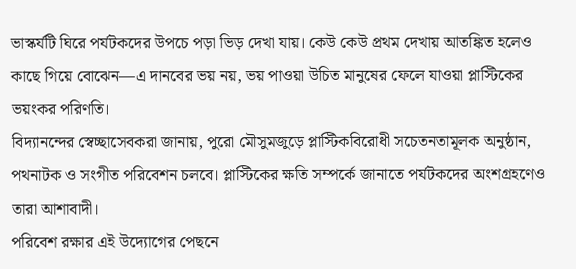ভাস্কর্যটি ঘিরে পর্যটকদের উপচে পড়া ভিড় দেখা যায়। কেউ কেউ প্রথম দেখায় আতঙ্কিত হলেও কাছে গিয়ে বোঝেন—এ দানবের ভয় নয়, ভয় পাওয়া উচিত মানুষের ফেলে যাওয়া প্লাস্টিকের ভয়ংকর পরিণতি।
বিদ্যানন্দের স্বেচ্ছাসেবকরা জানায়, পুরো মৌসুমজুড়ে প্লাস্টিকবিরোধী সচেতনতামূলক অনুষ্ঠান, পথনাটক ও সংগীত পরিবেশন চলবে। প্লাস্টিকের ক্ষতি সম্পর্কে জানাতে পর্যটকদের অংশগ্রহণেও তারা আশাবাদী।
পরিবেশ রক্ষার এই উদ্যোগের পেছনে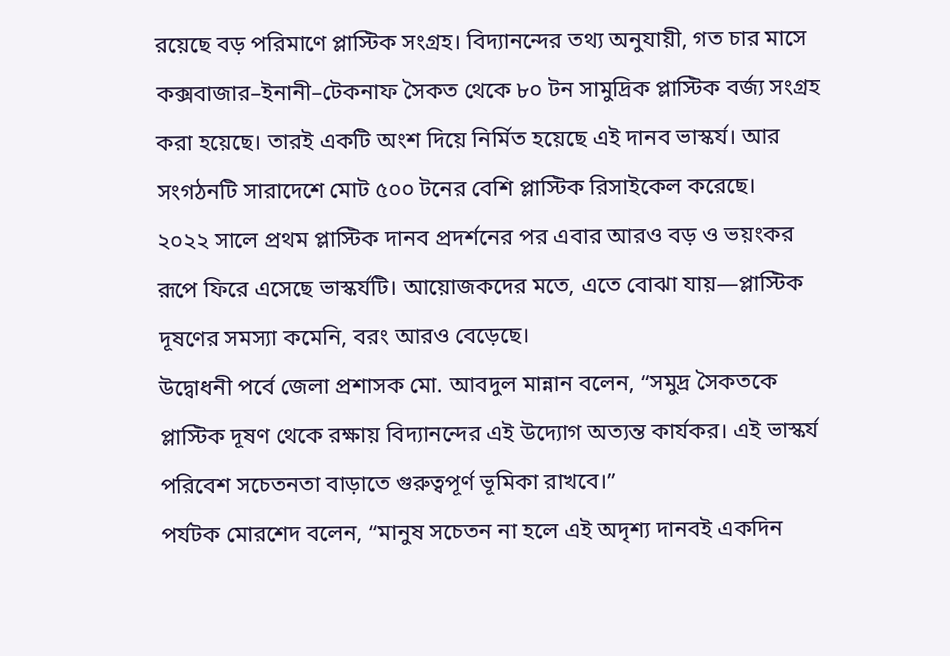রয়েছে বড় পরিমাণে প্লাস্টিক সংগ্রহ। বিদ্যানন্দের তথ্য অনুযায়ী, গত চার মাসে কক্সবাজার–ইনানী–টেকনাফ সৈকত থেকে ৮০ টন সামুদ্রিক প্লাস্টিক বর্জ্য সংগ্রহ করা হয়েছে। তারই একটি অংশ দিয়ে নির্মিত হয়েছে এই দানব ভাস্কর্য। আর সংগঠনটি সারাদেশে মোট ৫০০ টনের বেশি প্লাস্টিক রিসাইকেল করেছে।
২০২২ সালে প্রথম প্লাস্টিক দানব প্রদর্শনের পর এবার আরও বড় ও ভয়ংকর রূপে ফিরে এসেছে ভাস্কর্যটি। আয়োজকদের মতে, এতে বোঝা যায়—প্লাস্টিক দূষণের সমস্যা কমেনি, বরং আরও বেড়েছে।
উদ্বোধনী পর্বে জেলা প্রশাসক মো. আবদুল মান্নান বলেন, “সমুদ্র সৈকতকে প্লাস্টিক দূষণ থেকে রক্ষায় বিদ্যানন্দের এই উদ্যোগ অত্যন্ত কার্যকর। এই ভাস্কর্য পরিবেশ সচেতনতা বাড়াতে গুরুত্বপূর্ণ ভূমিকা রাখবে।”
পর্যটক মোরশেদ বলেন, “মানুষ সচেতন না হলে এই অদৃশ্য দানবই একদিন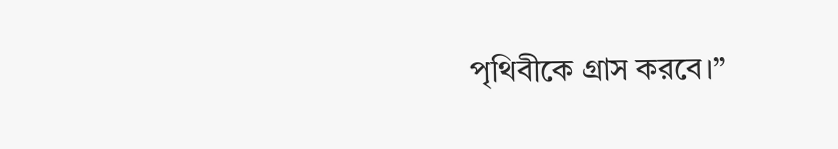পৃথিবীকে গ্রাস করবে।”